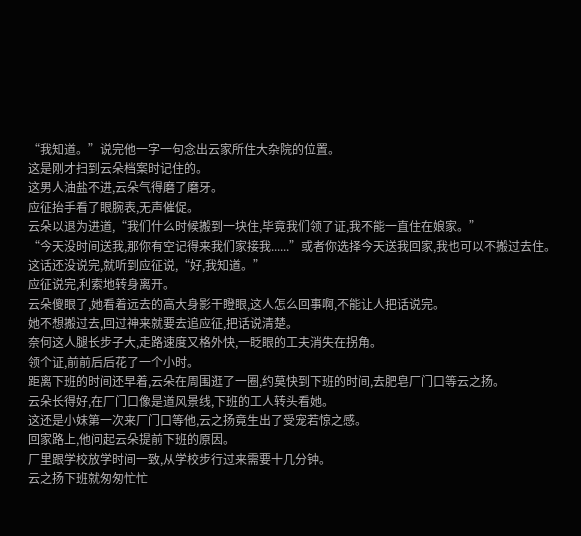“我知道。”说完他一字一句念出云家所住大杂院的位置。
这是刚才扫到云朵档案时记住的。
这男人油盐不进,云朵气得磨了磨牙。
应征抬手看了眼腕表,无声催促。
云朵以退为进道,“我们什么时候搬到一块住,毕竟我们领了证,我不能一直住在娘家。”
“今天没时间送我,那你有空记得来我们家接我......”或者你选择今天送我回家,我也可以不搬过去住。
这话还没说完,就听到应征说,“好,我知道。”
应征说完,利索地转身离开。
云朵傻眼了,她看着远去的高大身影干瞪眼,这人怎么回事啊,不能让人把话说完。
她不想搬过去,回过神来就要去追应征,把话说清楚。
奈何这人腿长步子大,走路速度又格外快,一眨眼的工夫消失在拐角。
领个证,前前后后花了一个小时。
距离下班的时间还早着,云朵在周围逛了一圈,约莫快到下班的时间,去肥皂厂门口等云之扬。
云朵长得好,在厂门口像是道风景线,下班的工人转头看她。
这还是小妹第一次来厂门口等他,云之扬竟生出了受宠若惊之感。
回家路上,他问起云朵提前下班的原因。
厂里跟学校放学时间一致,从学校步行过来需要十几分钟。
云之扬下班就匆匆忙忙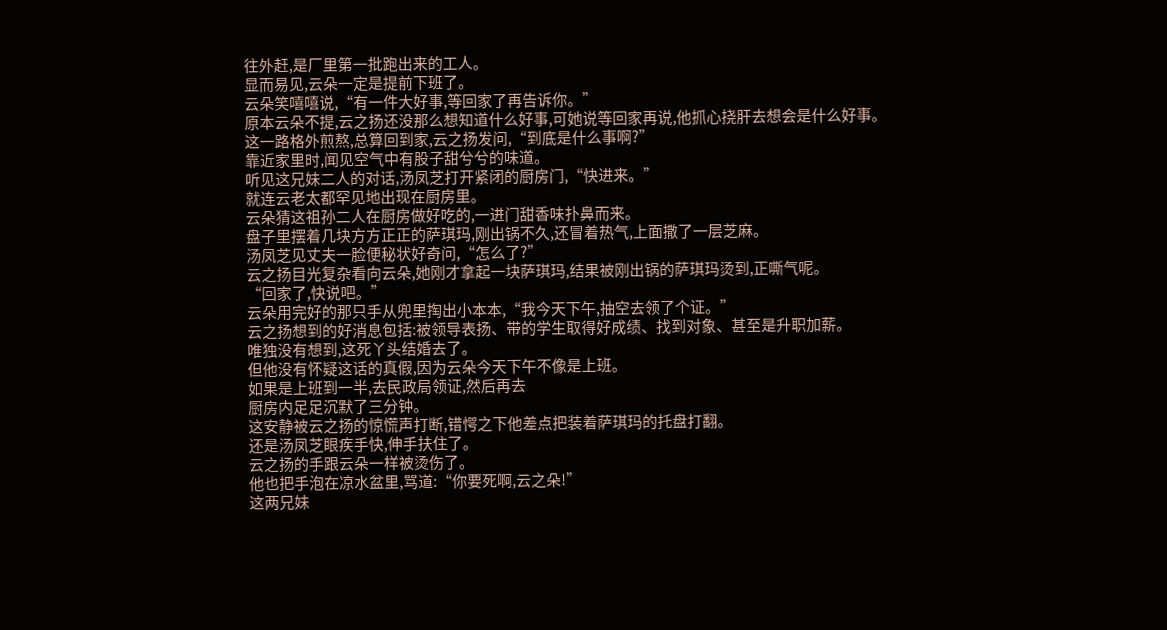往外赶,是厂里第一批跑出来的工人。
显而易见,云朵一定是提前下班了。
云朵笑嘻嘻说,“有一件大好事,等回家了再告诉你。”
原本云朵不提,云之扬还没那么想知道什么好事,可她说等回家再说,他抓心挠肝去想会是什么好事。
这一路格外煎熬,总算回到家,云之扬发问,“到底是什么事啊?”
靠近家里时,闻见空气中有股子甜兮兮的味道。
听见这兄妹二人的对话,汤凤芝打开紧闭的厨房门,“快进来。”
就连云老太都罕见地出现在厨房里。
云朵猜这祖孙二人在厨房做好吃的,一进门甜香味扑鼻而来。
盘子里摆着几块方方正正的萨琪玛,刚出锅不久,还冒着热气,上面撒了一层芝麻。
汤凤芝见丈夫一脸便秘状好奇问,“怎么了?”
云之扬目光复杂看向云朵,她刚才拿起一块萨琪玛,结果被刚出锅的萨琪玛烫到,正嘶气呢。
“回家了,快说吧。”
云朵用完好的那只手从兜里掏出小本本,“我今天下午,抽空去领了个证。”
云之扬想到的好消息包括:被领导表扬、带的学生取得好成绩、找到对象、甚至是升职加薪。
唯独没有想到,这死丫头结婚去了。
但他没有怀疑这话的真假,因为云朵今天下午不像是上班。
如果是上班到一半,去民政局领证,然后再去
厨房内足足沉默了三分钟。
这安静被云之扬的惊慌声打断,错愕之下他差点把装着萨琪玛的托盘打翻。
还是汤凤芝眼疾手快,伸手扶住了。
云之扬的手跟云朵一样被烫伤了。
他也把手泡在凉水盆里,骂道:“你要死啊,云之朵!”
这两兄妹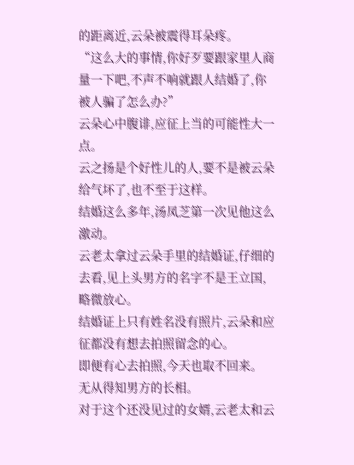的距离近,云朵被震得耳朵疼。
“这么大的事情,你好歹要跟家里人商量一下吧,不声不响就跟人结婚了,你被人骗了怎么办?”
云朵心中腹诽,应征上当的可能性大一点。
云之扬是个好性儿的人,要不是被云朵给气坏了,也不至于这样。
结婚这么多年,汤凤芝第一次见他这么激动。
云老太拿过云朵手里的结婚证,仔细的去看,见上头男方的名字不是王立国,略微放心。
结婚证上只有姓名没有照片,云朵和应征都没有想去拍照留念的心。
即便有心去拍照,今天也取不回来。
无从得知男方的长相。
对于这个还没见过的女婿,云老太和云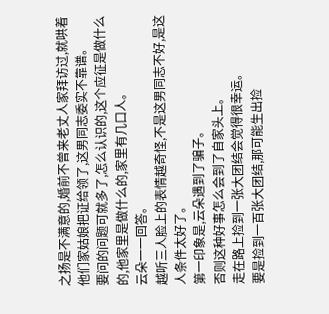之扬是不满意的,婚前不曾来老丈人家拜访过,就哄着他们家姑娘把证给领了,这男同志委实不靠谱。
要问的问题可就多了,怎么认识的,这个应征是做什么的,他家里是做什么的,家里有几口人。
云朵一一回答。
越听三人脸上的表情越奇怪,不是这男同志不好,是这人条件太好了。
第一印象是,云朵遇到了骗子。
否则这种好事怎么会到了自家头上。
走在路上捡到一张大团结会觉得很幸运。
要是捡到一百张大团结,那可能生出捡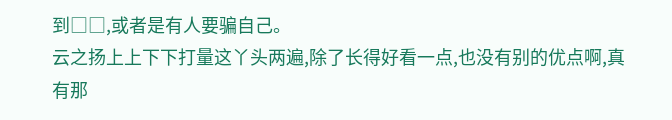到□□,或者是有人要骗自己。
云之扬上上下下打量这丫头两遍,除了长得好看一点,也没有别的优点啊,真有那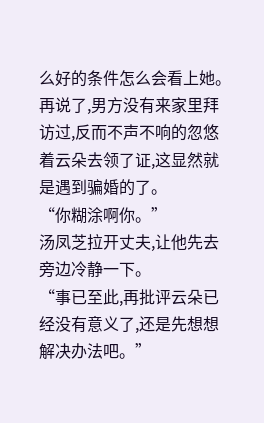么好的条件怎么会看上她。
再说了,男方没有来家里拜访过,反而不声不响的忽悠着云朵去领了证,这显然就是遇到骗婚的了。
“你糊涂啊你。”
汤凤芝拉开丈夫,让他先去旁边冷静一下。
“事已至此,再批评云朵已经没有意义了,还是先想想解决办法吧。”